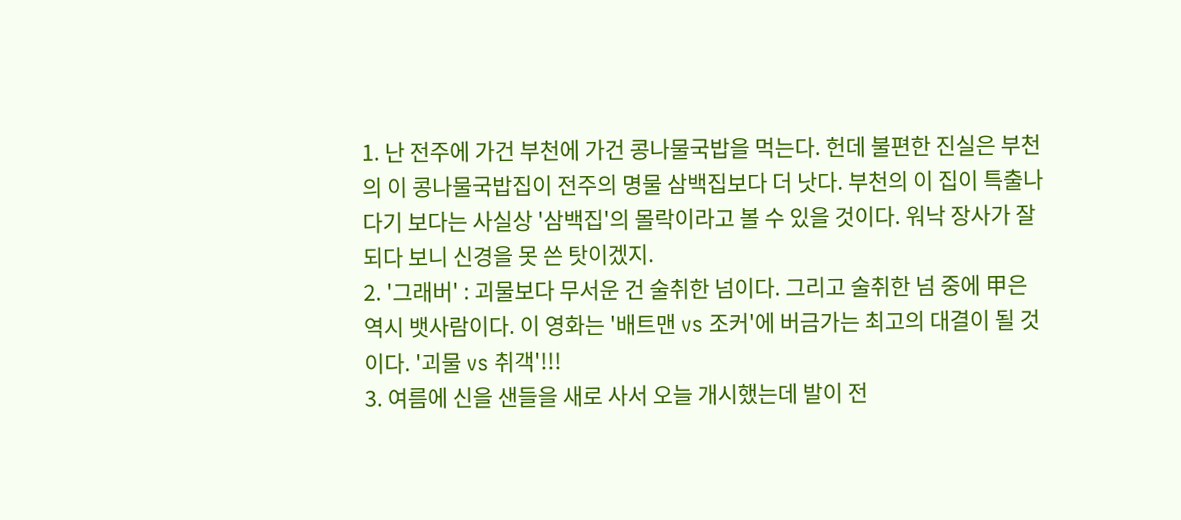1. 난 전주에 가건 부천에 가건 콩나물국밥을 먹는다. 헌데 불편한 진실은 부천의 이 콩나물국밥집이 전주의 명물 삼백집보다 더 낫다. 부천의 이 집이 특출나다기 보다는 사실상 '삼백집'의 몰락이라고 볼 수 있을 것이다. 워낙 장사가 잘 되다 보니 신경을 못 쓴 탓이겠지.
2. '그래버' : 괴물보다 무서운 건 술취한 넘이다. 그리고 술취한 넘 중에 甲은 역시 뱃사람이다. 이 영화는 '배트맨 vs 조커'에 버금가는 최고의 대결이 될 것이다. '괴물 vs 취객'!!!
3. 여름에 신을 샌들을 새로 사서 오늘 개시했는데 발이 전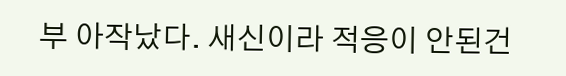부 아작났다. 새신이라 적응이 안된건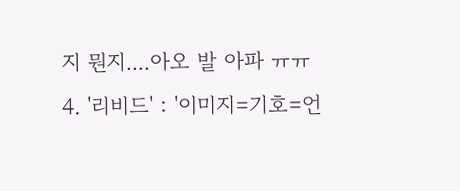지 뭔지....아오 발 아파 ㅠㅠ
4. '리비드' : '이미지=기호=언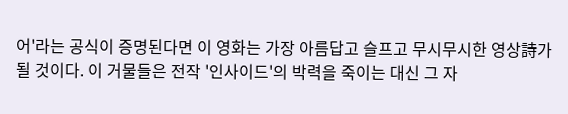어'라는 공식이 증명된다면 이 영화는 가장 아름답고 슬프고 무시무시한 영상詩가 될 것이다. 이 거물들은 전작 '인사이드'의 박력을 죽이는 대신 그 자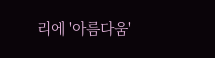리에 '아름다움'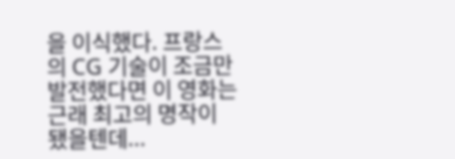을 이식했다. 프랑스의 CG 기술이 조금만 발전했다면 이 영화는 근래 최고의 명작이 됐을텐데...